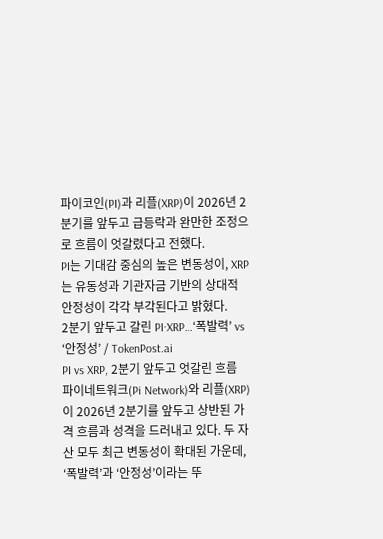파이코인(PI)과 리플(XRP)이 2026년 2분기를 앞두고 급등락과 완만한 조정으로 흐름이 엇갈렸다고 전했다.
PI는 기대감 중심의 높은 변동성이, XRP는 유동성과 기관자금 기반의 상대적 안정성이 각각 부각된다고 밝혔다.
2분기 앞두고 갈린 PI·XRP…‘폭발력’ vs ‘안정성’ / TokenPost.ai
PI vs XRP, 2분기 앞두고 엇갈린 흐름
파이네트워크(Pi Network)와 리플(XRP)이 2026년 2분기를 앞두고 상반된 가격 흐름과 성격을 드러내고 있다. 두 자산 모두 최근 변동성이 확대된 가운데, ‘폭발력’과 ‘안정성’이라는 뚜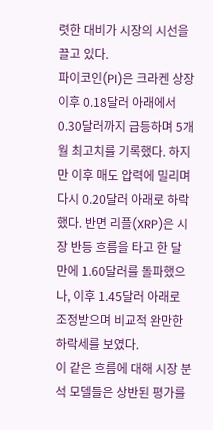렷한 대비가 시장의 시선을 끌고 있다.
파이코인(PI)은 크라켄 상장 이후 0.18달러 아래에서 0.30달러까지 급등하며 5개월 최고치를 기록했다. 하지만 이후 매도 압력에 밀리며 다시 0.20달러 아래로 하락했다. 반면 리플(XRP)은 시장 반등 흐름을 타고 한 달 만에 1.60달러를 돌파했으나, 이후 1.45달러 아래로 조정받으며 비교적 완만한 하락세를 보였다.
이 같은 흐름에 대해 시장 분석 모델들은 상반된 평가를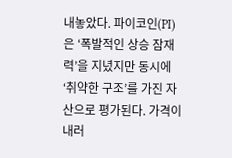내놓았다. 파이코인(PI)은 ‘폭발적인 상승 잠재력’을 지녔지만 동시에 ‘취약한 구조’를 가진 자산으로 평가된다. 가격이 내러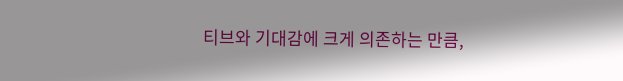티브와 기대감에 크게 의존하는 만큼,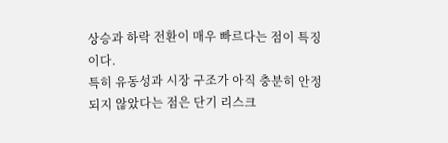상승과 하락 전환이 매우 빠르다는 점이 특징이다.
특히 유동성과 시장 구조가 아직 충분히 안정되지 않았다는 점은 단기 리스크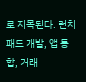로 지목된다. 런치패드 개발, 앱 통합, 거래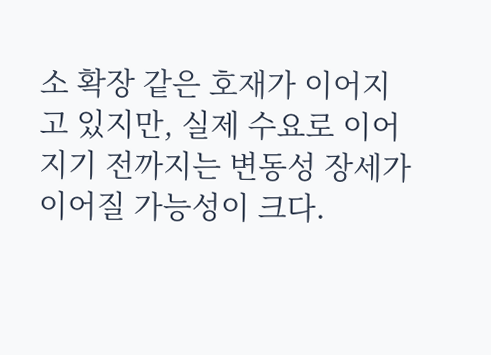소 확장 같은 호재가 이어지고 있지만, 실제 수요로 이어지기 전까지는 변동성 장세가 이어질 가능성이 크다.